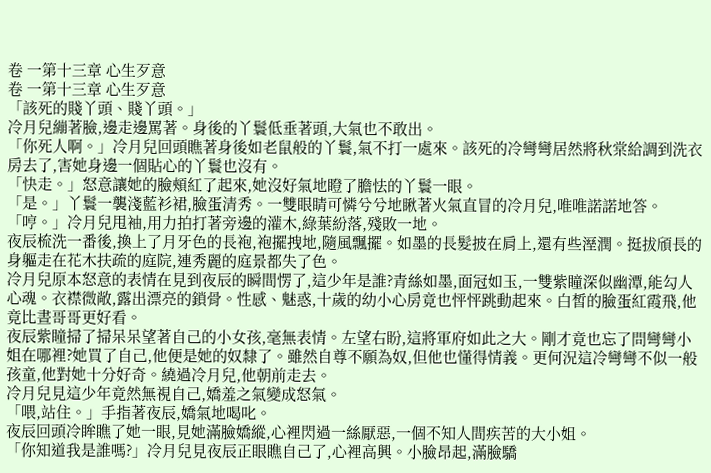卷 一第十三章 心生歹意
卷 一第十三章 心生歹意
「該死的賤丫頭、賤丫頭。」
冷月兒繃著臉,邊走邊罵著。身後的丫鬟低垂著頭,大氣也不敢出。
「你死人啊。」冷月兒回頭瞧著身後如老鼠般的丫鬟,氣不打一處來。該死的冷彎彎居然將秋棠給調到洗衣房去了,害她身邊一個貼心的丫鬟也沒有。
「快走。」怒意讓她的臉頰紅了起來,她沒好氣地瞪了膽怯的丫鬟一眼。
「是。」丫鬟一襲淺藍衫裙,臉蛋清秀。一雙眼睛可憐兮兮地瞅著火氣直冒的冷月兒,唯唯諾諾地答。
「哼。」冷月兒甩袖,用力拍打著旁邊的灌木,綠葉紛落,殘敗一地。
夜辰梳洗一番後,換上了月牙色的長袍,袍擺拽地,隨風飄擺。如墨的長髮披在肩上,還有些溼潤。挺拔頎長的身軀走在花木扶疏的庭院,連秀麗的庭景都失了色。
冷月兒原本怒意的表情在見到夜辰的瞬間愣了,這少年是誰?青絲如墨,面冠如玉,一雙紫瞳深似幽潭,能勾人心魂。衣襟微敞,露出漂亮的鎖骨。性感、魅惑,十歲的幼小心房竟也怦怦跳動起來。白皙的臉蛋紅霞飛,他竟比晝哥哥更好看。
夜辰紫瞳掃了掃呆呆望著自己的小女孩,毫無表情。左望右盼,這將軍府如此之大。剛才竟也忘了問彎彎小姐在哪裡?她買了自己,他便是她的奴隸了。雖然自尊不願為奴,但他也懂得情義。更何況這冷彎彎不似一般孩童,他對她十分好奇。繞過冷月兒,他朝前走去。
冷月兒見這少年竟然無視自己,嬌羞之氣變成怒氣。
「喂,站住。」手指著夜辰,嬌氣地喝叱。
夜辰回頭冷眸瞧了她一眼,見她滿臉嬌縱,心裡閃過一絲厭惡,一個不知人間疾苦的大小姐。
「你知道我是誰嗎?」冷月兒見夜辰正眼瞧自己了,心裡高興。小臉昂起,滿臉驕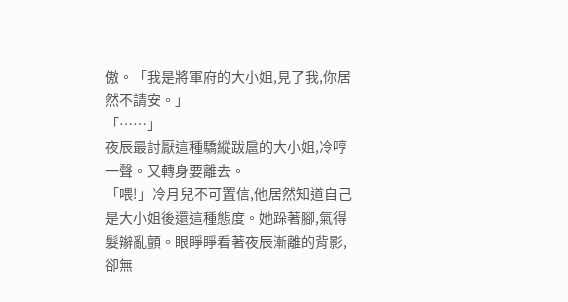傲。「我是將軍府的大小姐,見了我,你居然不請安。」
「……」
夜辰最討厭這種驕縱跋扈的大小姐,冷哼一聲。又轉身要離去。
「喂!」冷月兒不可置信,他居然知道自己是大小姐後還這種態度。她跺著腳,氣得髮辮亂顫。眼睜睜看著夜辰漸離的背影,卻無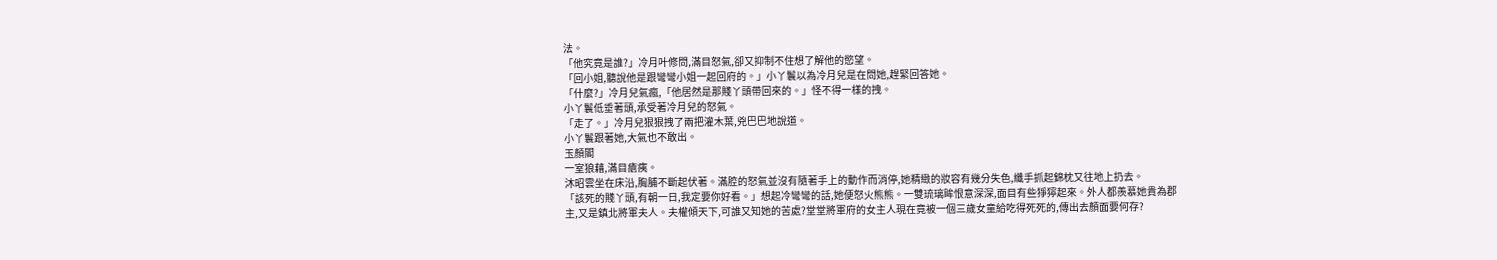法。
「他究竟是誰?」冷月叶修問,滿目怒氣,卻又抑制不住想了解他的慾望。
「回小姐,聽說他是跟彎彎小姐一起回府的。」小丫鬟以為冷月兒是在問她,趕緊回答她。
「什麼?」冷月兒氣瘋,「他居然是那賤丫頭帶回來的。」怪不得一樣的拽。
小丫鬟低垂著頭,承受著冷月兒的怒氣。
「走了。」冷月兒狠狠拽了兩把灌木葉,兇巴巴地說道。
小丫鬟跟著她,大氣也不敢出。
玉顏閣
一室狼藉,滿目瘡痍。
沐昭雲坐在床沿,胸脯不斷起伏著。滿腔的怒氣並沒有隨著手上的動作而消停,她精緻的妝容有幾分失色,纖手抓起錦枕又往地上扔去。
「該死的賤丫頭,有朝一日,我定要你好看。」想起冷彎彎的話,她便怒火熊熊。一雙琉璃眸恨意深深,面目有些猙獰起來。外人都羨慕她貴為郡主,又是鎮北將軍夫人。夫權傾天下,可誰又知她的苦處?堂堂將軍府的女主人現在竟被一個三歲女童給吃得死死的,傳出去顏面要何存?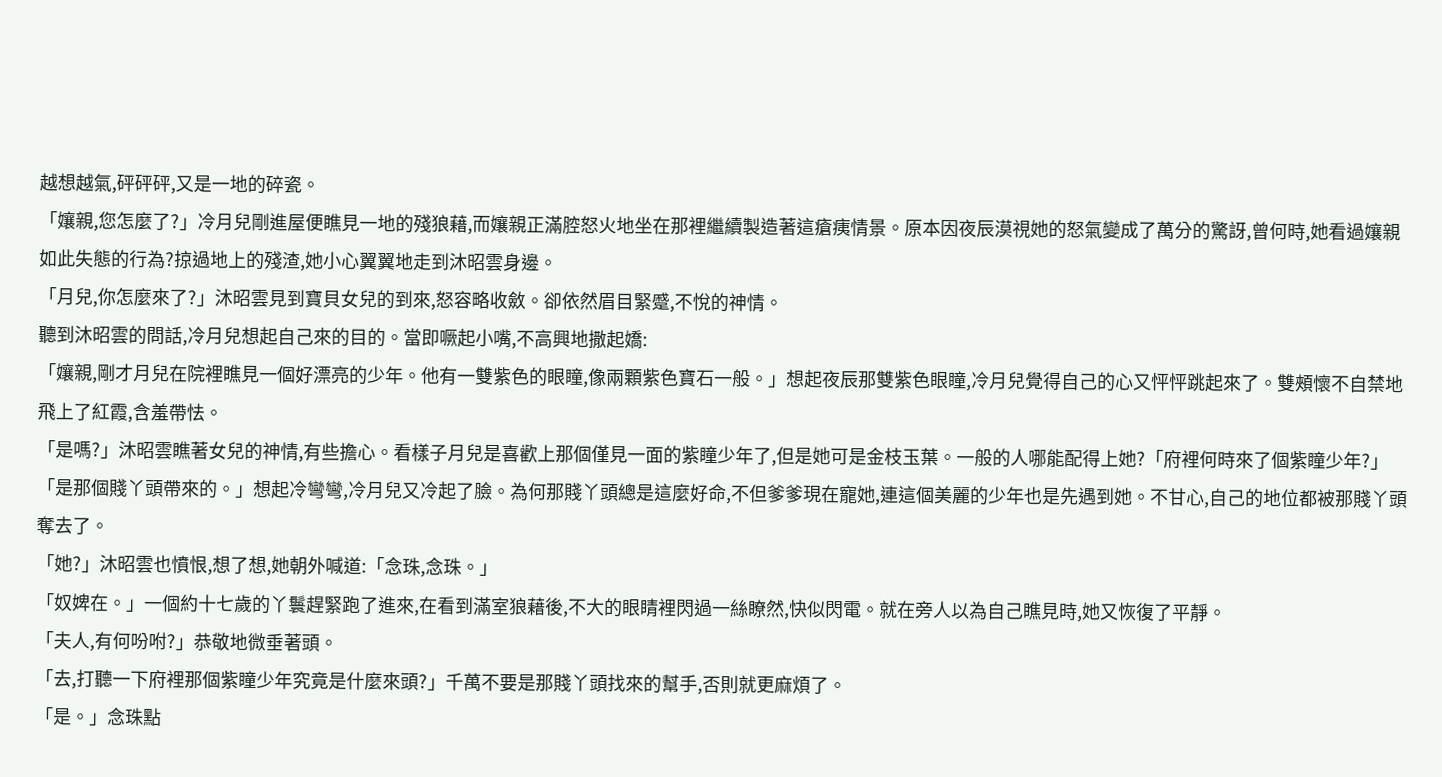越想越氣,砰砰砰,又是一地的碎瓷。
「孃親,您怎麼了?」冷月兒剛進屋便瞧見一地的殘狼藉,而孃親正滿腔怒火地坐在那裡繼續製造著這瘡痍情景。原本因夜辰漠視她的怒氣變成了萬分的驚訝,曾何時,她看過孃親如此失態的行為?掠過地上的殘渣,她小心翼翼地走到沐昭雲身邊。
「月兒,你怎麼來了?」沐昭雲見到寶貝女兒的到來,怒容略收斂。卻依然眉目緊蹙,不悅的神情。
聽到沐昭雲的問話,冷月兒想起自己來的目的。當即噘起小嘴,不高興地撒起嬌:
「孃親,剛才月兒在院裡瞧見一個好漂亮的少年。他有一雙紫色的眼瞳,像兩顆紫色寶石一般。」想起夜辰那雙紫色眼瞳,冷月兒覺得自己的心又怦怦跳起來了。雙頰懷不自禁地飛上了紅霞,含羞帶怯。
「是嗎?」沐昭雲瞧著女兒的神情,有些擔心。看樣子月兒是喜歡上那個僅見一面的紫瞳少年了,但是她可是金枝玉葉。一般的人哪能配得上她?「府裡何時來了個紫瞳少年?」
「是那個賤丫頭帶來的。」想起冷彎彎,冷月兒又冷起了臉。為何那賤丫頭總是這麼好命,不但爹爹現在寵她,連這個美麗的少年也是先遇到她。不甘心,自己的地位都被那賤丫頭奪去了。
「她?」沐昭雲也憤恨,想了想,她朝外喊道:「念珠,念珠。」
「奴婢在。」一個約十七歲的丫鬟趕緊跑了進來,在看到滿室狼藉後,不大的眼睛裡閃過一絲瞭然,快似閃電。就在旁人以為自己瞧見時,她又恢復了平靜。
「夫人,有何吩咐?」恭敬地微垂著頭。
「去,打聽一下府裡那個紫瞳少年究竟是什麼來頭?」千萬不要是那賤丫頭找來的幫手,否則就更麻煩了。
「是。」念珠點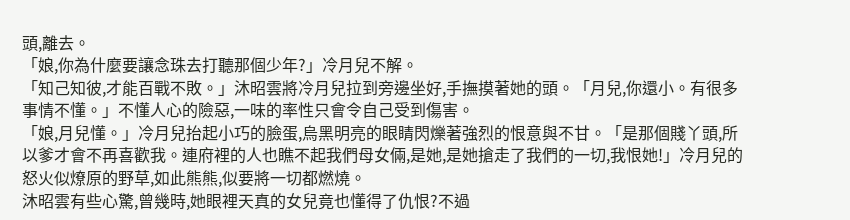頭,離去。
「娘,你為什麼要讓念珠去打聽那個少年?」冷月兒不解。
「知己知彼,才能百戰不敗。」沐昭雲將冷月兒拉到旁邊坐好,手撫摸著她的頭。「月兒,你還小。有很多事情不懂。」不懂人心的險惡,一味的率性只會令自己受到傷害。
「娘,月兒懂。」冷月兒抬起小巧的臉蛋,烏黑明亮的眼睛閃爍著強烈的恨意與不甘。「是那個賤丫頭,所以爹才會不再喜歡我。連府裡的人也瞧不起我們母女倆,是她,是她搶走了我們的一切,我恨她!」冷月兒的怒火似燎原的野草,如此熊熊,似要將一切都燃燒。
沐昭雲有些心驚,曾幾時,她眼裡天真的女兒竟也懂得了仇恨?不過